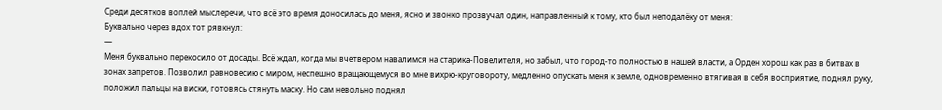Среди десятков воплей мыслеречи, что всё это время доносилась до меня, ясно и звонко прозвучал один, направленный к тому, кто был неподалёку от меня:
Буквально через вдох тот рявкнул:
—
Меня буквально перекосило от досады. Всё ждал, когда мы вчетвером навалимся на старика-Повелителя, но забыл, что город-то полностью в нашей власти, а Орден хорош как раз в битвах в зонах запретов. Позволил равновесию с миром, неспешно вращающемуся во мне вихрю-круговороту, медленно опускать меня к земле, одновременно втягивая в себя восприятие, поднял руку, положил пальцы на виски, готовясь стянуть маску. Но сам невольно поднял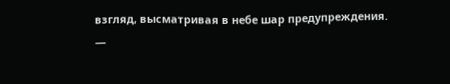взгляд, высматривая в небе шар предупреждения.
—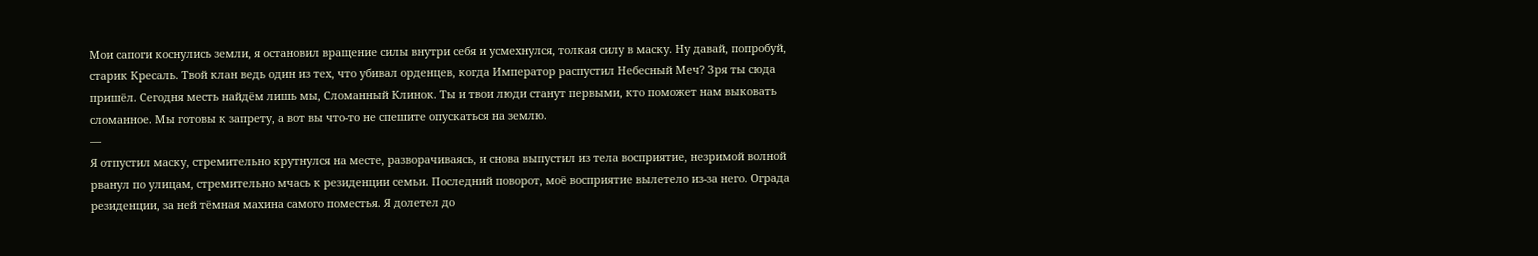Мои сапоги коснулись земли, я остановил вращение силы внутри себя и усмехнулся, толкая силу в маску. Ну давай, попробуй, старик Кресаль. Твой клан ведь один из тех, что убивал орденцев, когда Император распустил Небесный Меч? Зря ты сюда пришёл. Сегодня месть найдём лишь мы, Сломанный Клинок. Ты и твои люди станут первыми, кто поможет нам выковать сломанное. Мы готовы к запрету, а вот вы что-то не спешите опускаться на землю.
—
Я отпустил маску, стремительно крутнулся на месте, разворачиваясь, и снова выпустил из тела восприятие, незримой волной рванул по улицам, стремительно мчась к резиденции семьи. Последний поворот, моё восприятие вылетело из-за него. Ограда резиденции, за ней тёмная махина самого поместья. Я долетел до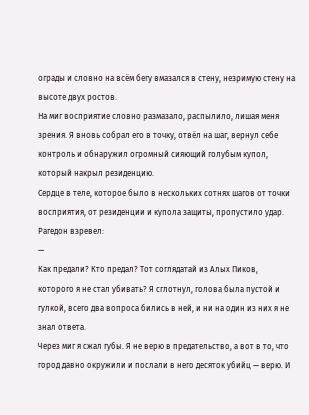ограды и словно на всём бегу вмазался в стену, незримую стену на высоте двух ростов.
На миг восприятие словно размазало, распылило, лишая меня зрения. Я вновь собрал его в точку, отвёл на шаг, вернул себе контроль и обнаружил огромный сияющий голубым купол, который накрыл резиденцию.
Сердце в теле, которое было в нескольких сотнях шагов от точки восприятия, от резиденции и купола защиты, пропустило удар.
Рагедон взревел:
—
Как предали? Кто предал? Тот соглядатай из Алых Пиков, которого я не стал убивать? Я сглотнул, голова была пустой и гулкой, всего два вопроса бились в ней, и ни на один из них я не знал ответа.
Через миг я сжал губы. Я не верю в предательство, а вот в то, что город давно окружили и послали в него десяток убийц — верю. И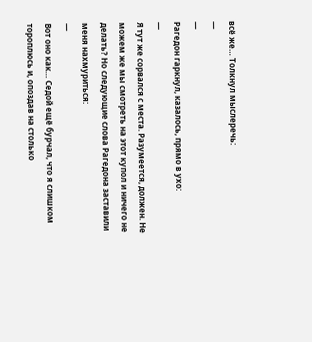всё же… Толкнул мыслеречь:
—
—
Рагедон гаркнул, казалось, прямо в ухо:
—
Я тут же сорвался с места. Разумеется, должен. Не можем же мы смотреть на этот купол и ничего не делать? Но следующие слова Рагедона заставили меня нахмуриться:
—
Вот оно как… Седой ещё бурчал, что я слишком тороплюсь и, опоздав на столько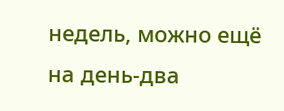недель, можно ещё на день-два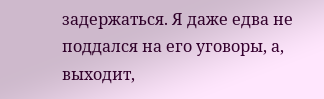задержаться. Я даже едва не поддался на его уговоры, а, выходит,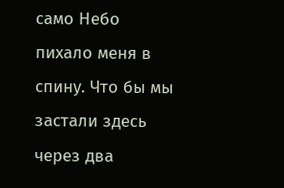само Небо пихало меня в спину. Что бы мы застали здесь через два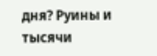дня? Руины и тысячи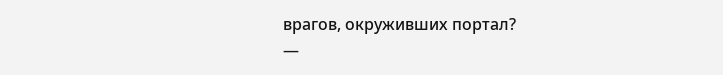врагов, окруживших портал?
—